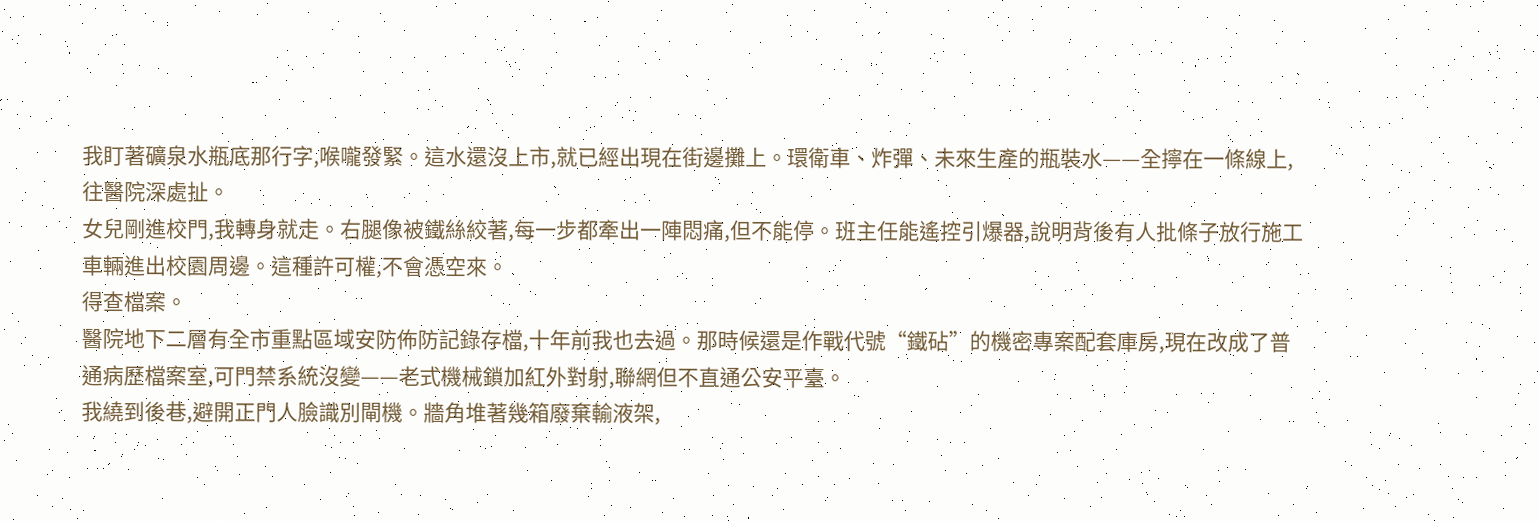我盯著礦泉水瓶底那行字,喉嚨發緊。這水還沒上市,就已經出現在街邊攤上。環衛車、炸彈、未來生產的瓶裝水——全擰在一條線上,往醫院深處扯。
女兒剛進校門,我轉身就走。右腿像被鐵絲絞著,每一步都牽出一陣悶痛,但不能停。班主任能遙控引爆器,說明背後有人批條子放行施工車輛進出校園周邊。這種許可權,不會憑空來。
得查檔案。
醫院地下二層有全市重點區域安防佈防記錄存檔,十年前我也去過。那時候還是作戰代號“鐵砧”的機密專案配套庫房,現在改成了普通病歷檔案室,可門禁系統沒變——老式機械鎖加紅外對射,聯網但不直通公安平臺。
我繞到後巷,避開正門人臉識別閘機。牆角堆著幾箱廢棄輸液架,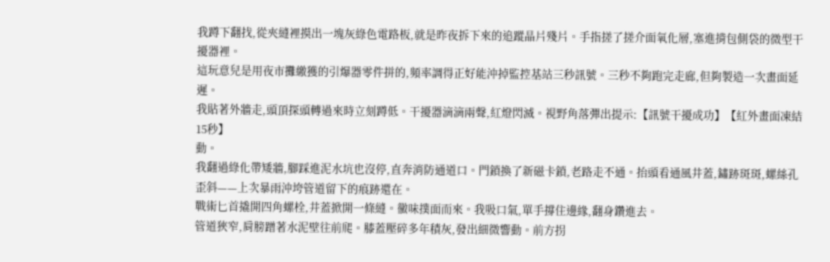我蹲下翻找,從夾縫裡摸出一塊灰綠色電路板,就是昨夜拆下來的追蹤晶片殘片。手指搓了搓介面氧化層,塞進揹包側袋的微型干擾器裡。
這玩意兒是用夜市攤繳獲的引爆器零件拼的,頻率調得正好能沖掉監控基站三秒訊號。三秒不夠跑完走廊,但夠製造一次畫面延遲。
我貼著外牆走,頭頂探頭轉過來時立刻蹲低。干擾器滴滴兩聲,紅燈閃滅。視野角落彈出提示:【訊號干擾成功】【紅外畫面凍結15秒】
動。
我翻過綠化帶矮牆,腳踩進泥水坑也沒停,直奔消防通道口。門鎖換了新磁卡鎖,老路走不通。抬頭看通風井蓋,鏽跡斑斑,螺絲孔歪斜——上次暴雨沖垮管道留下的痕跡還在。
戰術匕首撬開四角螺栓,井蓋掀開一條縫。黴味撲面而來。我吸口氣,單手撐住邊緣,翻身鑽進去。
管道狹窄,肩膀蹭著水泥壁往前爬。膝蓋壓碎多年積灰,發出細微響動。前方拐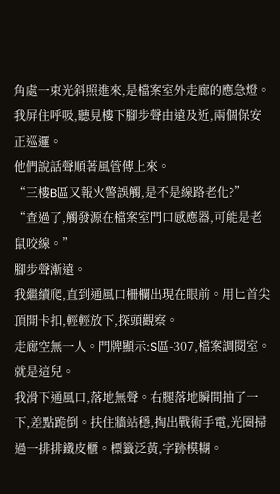角處一束光斜照進來,是檔案室外走廊的應急燈。我屏住呼吸,聽見樓下腳步聲由遠及近,兩個保安正巡邏。
他們說話聲順著風管傳上來。
“三樓B區又報火警誤觸,是不是線路老化?”
“查過了,觸發源在檔案室門口感應器,可能是老鼠咬線。”
腳步聲漸遠。
我繼續爬,直到通風口柵欄出現在眼前。用匕首尖頂開卡扣,輕輕放下,探頭觀察。
走廊空無一人。門牌顯示:S區-307,檔案調閱室。
就是這兒。
我滑下通風口,落地無聲。右腿落地瞬間抽了一下,差點跪倒。扶住牆站穩,掏出戰術手電,光圈掃過一排排鐵皮櫃。標籤泛黃,字跡模糊。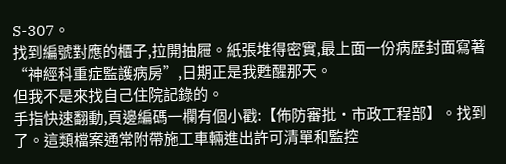S-307。
找到編號對應的櫃子,拉開抽屜。紙張堆得密實,最上面一份病歷封面寫著“神經科重症監護病房”,日期正是我甦醒那天。
但我不是來找自己住院記錄的。
手指快速翻動,頁邊編碼一欄有個小戳:【佈防審批·市政工程部】。找到了。這類檔案通常附帶施工車輛進出許可清單和監控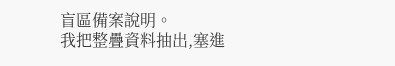盲區備案說明。
我把整疊資料抽出,塞進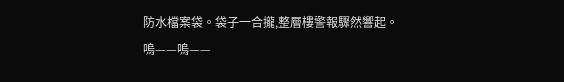防水檔案袋。袋子一合攏,整層樓警報驟然響起。
嗚——嗚——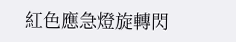紅色應急燈旋轉閃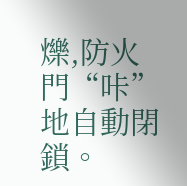爍,防火門“咔”地自動閉鎖。